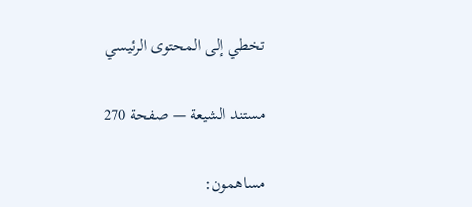تخطي إلى المحتوى الرئيسي

مستند الشيعة — صفحة 270

مساهمون: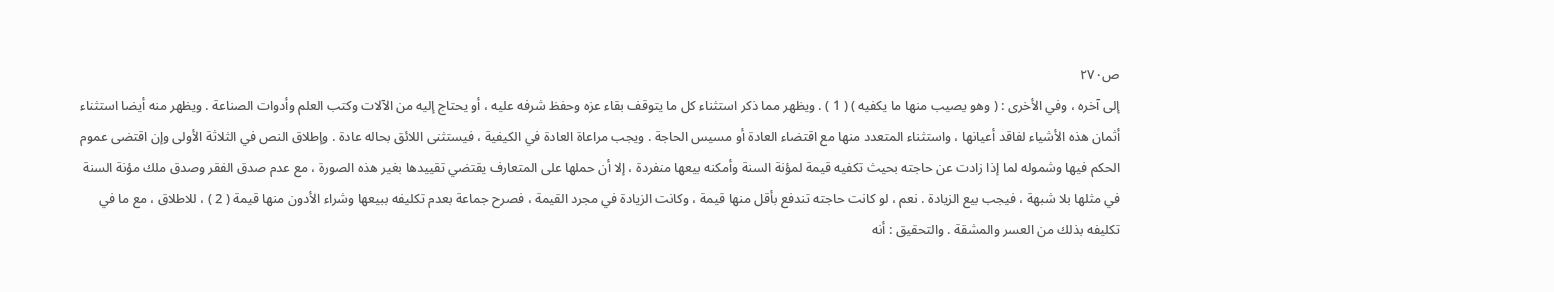ص٢٧٠
إلى آخره ، وفي الأخرى : ( وهو يصيب منها ما يكفيه ) ( 1 ) . ويظهر مما ذكر استثناء كل ما يتوقف بقاء عزه وحفظ شرفه عليه ، أو يحتاج إليه من الآلات وكتب العلم وأدوات الصناعة . ويظهر منه أيضا استثناء أثمان هذه الأشياء لفاقد أعيانها ، واستثناء المتعدد منها مع اقتضاء العادة أو مسيس الحاجة . ويجب مراعاة العادة في الكيفية ، فيستثنى اللائق بحاله عادة . وإطلاق النص في الثلاثة الأولى وإن اقتضى عموم الحكم فيها وشموله لما إذا زادت عن حاجته بحيث تكفيه قيمة لمؤنة السنة وأمكنه بيعها منفردة ، إلا أن حملها على المتعارف يقتضي تقييدها بغير هذه الصورة ، مع عدم صدق الفقر وصدق ملك مؤنة السنة في مثلها بلا شبهة ، فيجب بيع الزيادة . نعم ، لو كانت حاجته تندفع بأقل منها قيمة ، وكانت الزيادة في مجرد القيمة ، فصرح جماعة بعدم تكليفه ببيعها وشراء الأدون منها قيمة ( 2 ) ، للاطلاق ، مع ما في تكليفه بذلك من العسر والمشقة . والتحقيق : أنه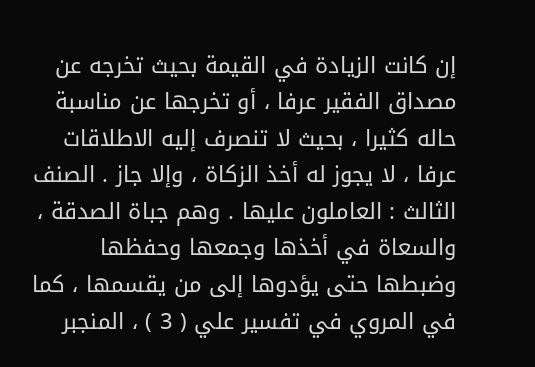إن كانت الزيادة في القيمة بحيث تخرجه عن مصداق الفقير عرفا ، أو تخرجها عن مناسبة حاله كثيرا ، بحيث لا تنصرف إليه الاطلاقات عرفا ، لا يجوز له أخذ الزكاة ، وإلا جاز . الصنف الثالث : العاملون عليها . وهم جباة الصدقة ، والسعاة في أخذها وجمعها وحفظها وضبطها حتى يؤدوها إلى من يقسمها ، كما في المروي في تفسير علي ( 3 ) ، المنجبر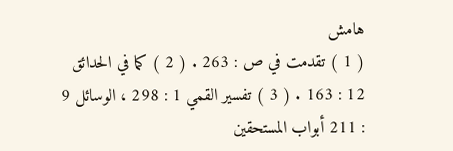هامش
( 1 ) تقدمت في ص : 263 . ( 2 ) كما في الحدائق 12 : 163 . ( 3 ) تفسير القمي 1 : 298 ، الوسائل 9 : 211 أبواب المستحقين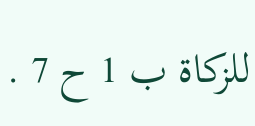للزكاة ب 1 ح 7 .